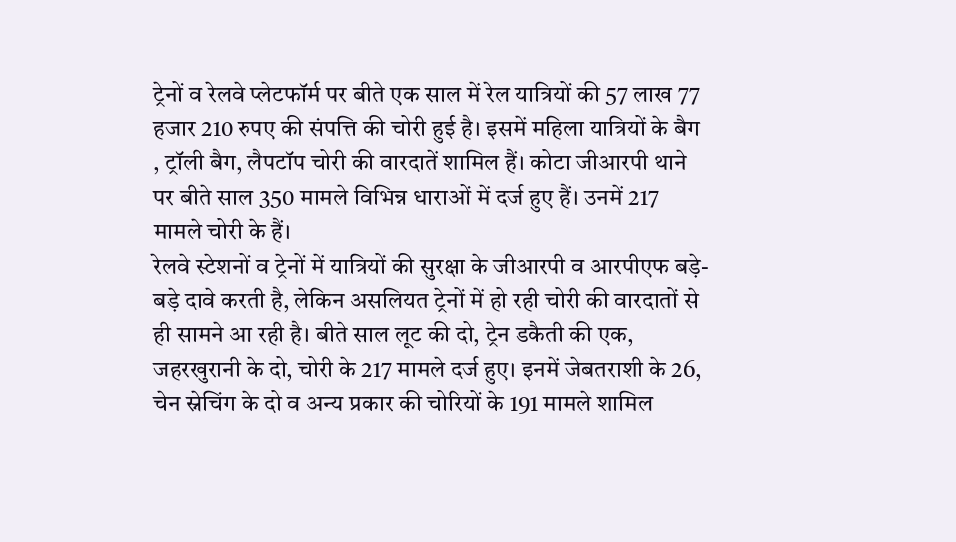ट्रेनों व रेलवे प्लेटफॉर्म पर बीते एक साल में रेल यात्रियों की 57 लाख 77 हजार 210 रुपए की संपत्ति की चोरी हुई है। इसमें महिला यात्रियों के बैग , ट्रॉली बैग, लैपटॉप चोरी की वारदातें शामिल हैं। कोटा जीआरपी थाने पर बीते साल 350 मामले विभिन्न धाराओं में दर्ज हुए हैं। उनमें 217 मामले चोरी के हैं।
रेलवे स्टेशनों व ट्रेनों में यात्रियों की सुरक्षा के जीआरपी व आरपीएफ बड़े-बड़े दावे करती है, लेकिन असलियत ट्रेनों में हो रही चोरी की वारदातों से ही सामने आ रही है। बीते साल लूट की दो, ट्रेन डकैती की एक, जहरखुरानी के दो, चोरी के 217 मामले दर्ज हुए। इनमें जेबतराशी के 26, चेन स्नेचिंग के दो व अन्य प्रकार की चोरियों के 191 मामले शामिल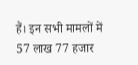हैं। इन सभी मामलों में 57 लाख 77 हजार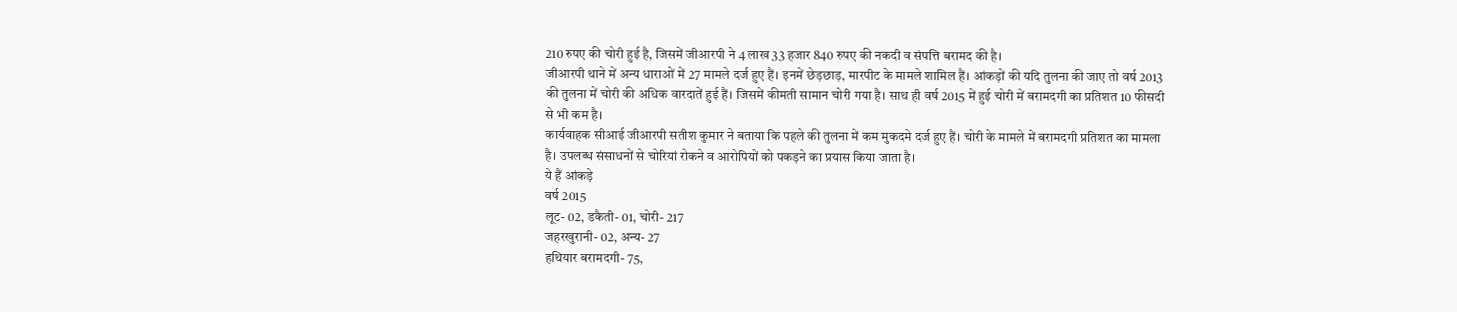210 रुपए की चोरी हुई है, जिसमें जीआरपी ने 4 लाख 33 हजार 840 रुपए की नकदी व संपत्ति बरामद की है।
जीआरपी थाने में अन्य धाराओं में 27 मामले दर्ज हुए हैं। इनमें छेड़छाड़, मारपीट के मामले शामिल हैं। आंकड़ों की यदि तुलना की जाए तो वर्ष 2013 की तुलना में चोरी की अधिक वारदातें हुई हैं। जिसमें कीमती सामान चोरी गया है। साथ ही वर्ष 2015 में हुई चोरी में बरामदगी का प्रतिशत 10 फीसदी से भी कम है।
कार्यवाहक सीआई जीआरपी सतीश कुमार ने बताया कि पहले की तुलना में कम मुकदमे दर्ज हुए हैं। चोरी के मामले में बरामदगी प्रतिशत का मामला है। उपलब्ध संसाधनों से चोरियां रोकने व आरोपियों को पकड़ने का प्रयास किया जाता है।
ये हैं आंकड़े
वर्ष 2015
लूट- 02, डकैती- 01, चोरी- 217
जहरखुरानी- 02, अन्य- 27
हथियार बरामदगी- 75,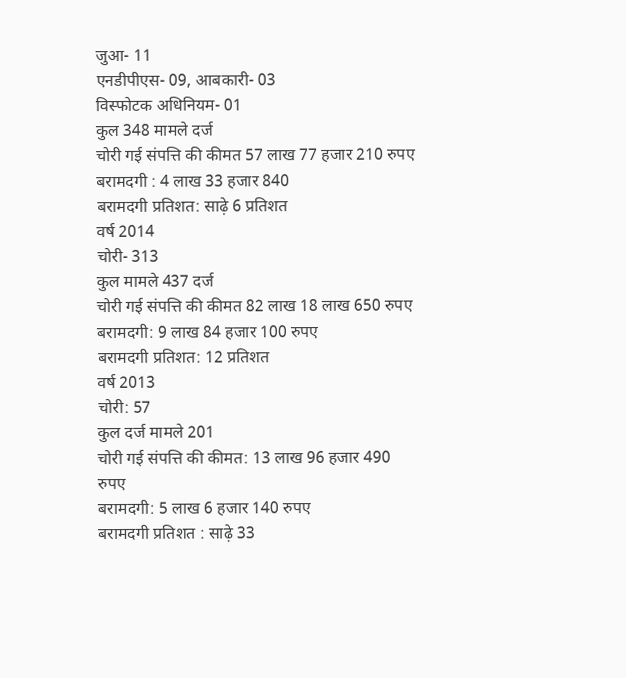जुआ- 11
एनडीपीएस- 09, आबकारी- 03
विस्फोटक अधिनियम- 01
कुल 348 मामले दर्ज
चोरी गई संपत्ति की कीमत 57 लाख 77 हजार 210 रुपए
बरामदगी : 4 लाख 33 हजार 840
बरामदगी प्रतिशत: साढ़े 6 प्रतिशत
वर्ष 2014
चोरी- 313
कुल मामले 437 दर्ज
चोरी गई संपत्ति की कीमत 82 लाख 18 लाख 650 रुपए
बरामदगी: 9 लाख 84 हजार 100 रुपए
बरामदगी प्रतिशत: 12 प्रतिशत
वर्ष 2013
चोरी: 57
कुल दर्ज मामले 201
चोरी गई संपत्ति की कीमत: 13 लाख 96 हजार 490 रुपए
बरामदगी: 5 लाख 6 हजार 140 रुपए
बरामदगी प्रतिशत : साढ़े 33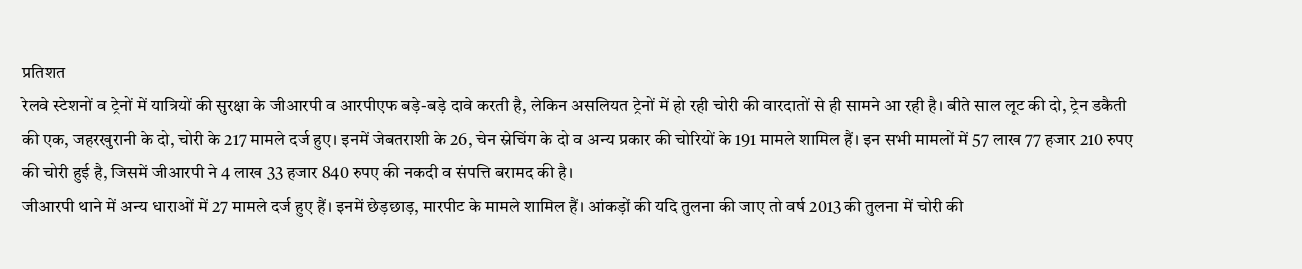प्रतिशत
रेलवे स्टेशनों व ट्रेनों में यात्रियों की सुरक्षा के जीआरपी व आरपीएफ बड़े-बड़े दावे करती है, लेकिन असलियत ट्रेनों में हो रही चोरी की वारदातों से ही सामने आ रही है। बीते साल लूट की दो, ट्रेन डकैती की एक, जहरखुरानी के दो, चोरी के 217 मामले दर्ज हुए। इनमें जेबतराशी के 26, चेन स्नेचिंग के दो व अन्य प्रकार की चोरियों के 191 मामले शामिल हैं। इन सभी मामलों में 57 लाख 77 हजार 210 रुपए की चोरी हुई है, जिसमें जीआरपी ने 4 लाख 33 हजार 840 रुपए की नकदी व संपत्ति बरामद की है।
जीआरपी थाने में अन्य धाराओं में 27 मामले दर्ज हुए हैं। इनमें छेड़छाड़, मारपीट के मामले शामिल हैं। आंकड़ों की यदि तुलना की जाए तो वर्ष 2013 की तुलना में चोरी की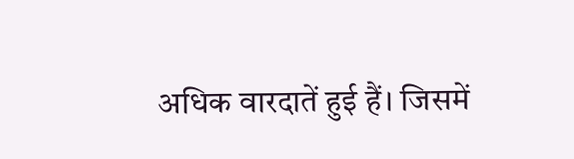अधिक वारदातें हुई हैं। जिसमें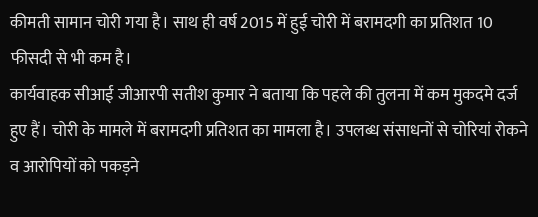कीमती सामान चोरी गया है। साथ ही वर्ष 2015 में हुई चोरी में बरामदगी का प्रतिशत 10 फीसदी से भी कम है।
कार्यवाहक सीआई जीआरपी सतीश कुमार ने बताया कि पहले की तुलना में कम मुकदमे दर्ज हुए हैं। चोरी के मामले में बरामदगी प्रतिशत का मामला है। उपलब्ध संसाधनों से चोरियां रोकने व आरोपियों को पकड़ने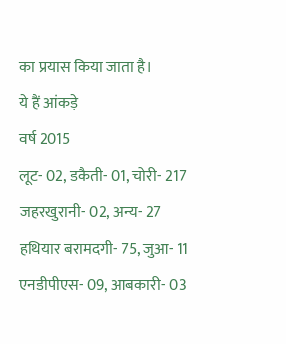का प्रयास किया जाता है।
ये हैं आंकड़े
वर्ष 2015
लूट- 02, डकैती- 01, चोरी- 217
जहरखुरानी- 02, अन्य- 27
हथियार बरामदगी- 75, जुआ- 11
एनडीपीएस- 09, आबकारी- 03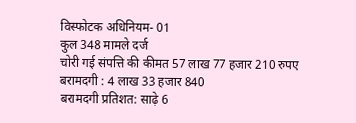विस्फोटक अधिनियम- 01
कुल 348 मामले दर्ज
चोरी गई संपत्ति की कीमत 57 लाख 77 हजार 210 रुपए
बरामदगी : 4 लाख 33 हजार 840
बरामदगी प्रतिशत: साढ़े 6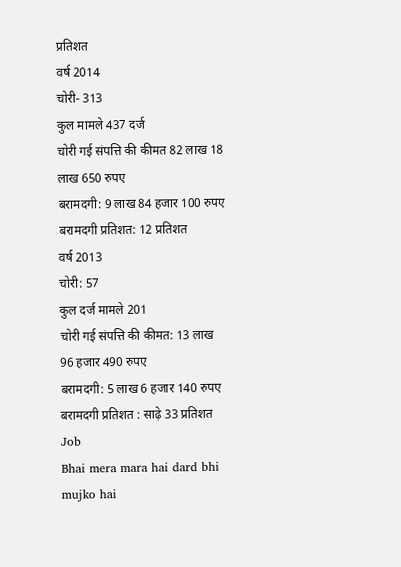प्रतिशत
वर्ष 2014
चोरी- 313
कुल मामले 437 दर्ज
चोरी गई संपत्ति की कीमत 82 लाख 18 लाख 650 रुपए
बरामदगी: 9 लाख 84 हजार 100 रुपए
बरामदगी प्रतिशत: 12 प्रतिशत
वर्ष 2013
चोरी: 57
कुल दर्ज मामले 201
चोरी गई संपत्ति की कीमत: 13 लाख 96 हजार 490 रुपए
बरामदगी: 5 लाख 6 हजार 140 रुपए
बरामदगी प्रतिशत : साढ़े 33 प्रतिशत
Job
Bhai mera mara hai dard bhi mujko hai